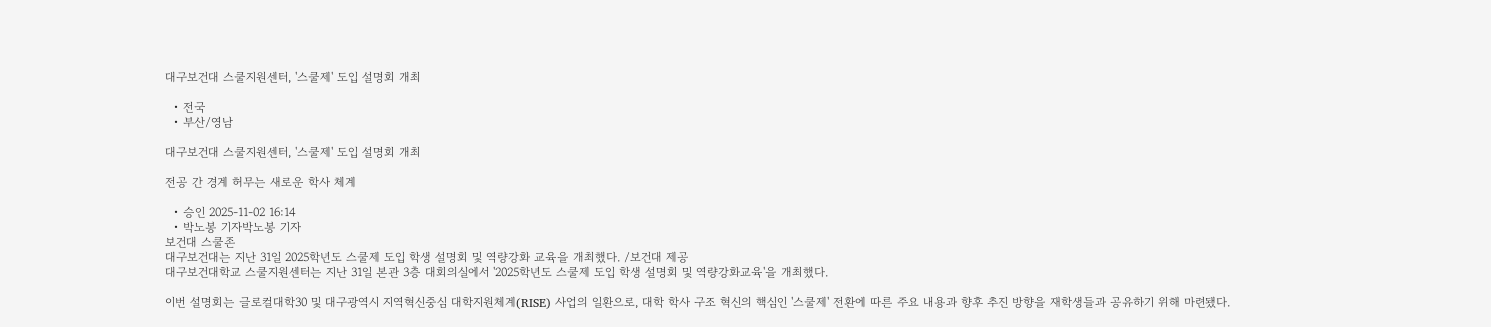대구보건대 스쿨지원센터, '스쿨제' 도입 설명회 개최

  • 전국
  • 부산/영남

대구보건대 스쿨지원센터, '스쿨제' 도입 설명회 개최

전공 간 경계 허무는 새로운 학사 체계

  • 승인 2025-11-02 16:14
  • 박노봉 기자박노봉 기자
보건대 스쿨존
대구보건대는 지난 31일 2025학년도 스쿨제 도입 학생 설명회 및 역량강화 교육을 개최했다. /보건대 제공
대구보건대학교 스쿨지원센터는 지난 31일 본관 3층 대회의실에서 '2025학년도 스쿨제 도입 학생 설명회 및 역량강화교육'을 개최했다.

이번 설명회는 글로컬대학30 및 대구광역시 지역혁신중심 대학지원체계(RISE) 사업의 일환으로, 대학 학사 구조 혁신의 핵심인 '스쿨제' 전환에 따른 주요 내용과 향후 추진 방향을 재학생들과 공유하기 위해 마련됐다.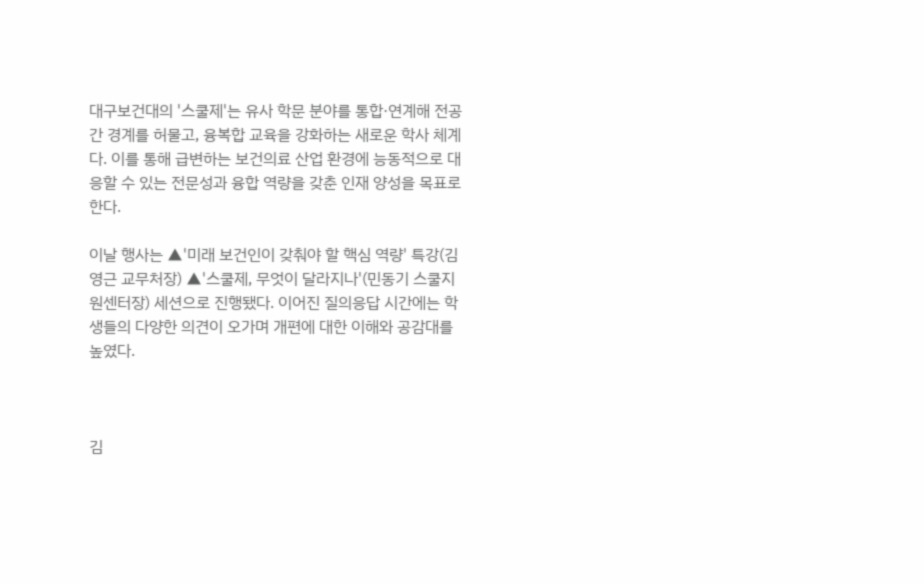대구보건대의 '스쿨제'는 유사 학문 분야를 통합·연계해 전공 간 경계를 허물고, 융복합 교육을 강화하는 새로운 학사 체계다. 이를 통해 급변하는 보건의료 산업 환경에 능동적으로 대응할 수 있는 전문성과 융합 역량을 갖춘 인재 양성을 목표로 한다.

이날 행사는 ▲'미래 보건인이 갖춰야 할 핵심 역량' 특강(김영근 교무처장) ▲'스쿨제, 무엇이 달라지나'(민동기 스쿨지원센터장) 세션으로 진행됐다. 이어진 질의응답 시간에는 학생들의 다양한 의견이 오가며 개편에 대한 이해와 공감대를 높였다.



김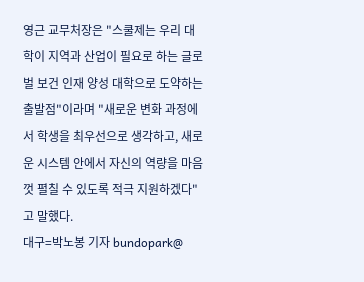영근 교무처장은 "스쿨제는 우리 대학이 지역과 산업이 필요로 하는 글로벌 보건 인재 양성 대학으로 도약하는 출발점"이라며 "새로운 변화 과정에서 학생을 최우선으로 생각하고, 새로운 시스템 안에서 자신의 역량을 마음껏 펼칠 수 있도록 적극 지원하겠다"고 말했다.
대구=박노봉 기자 bundopark@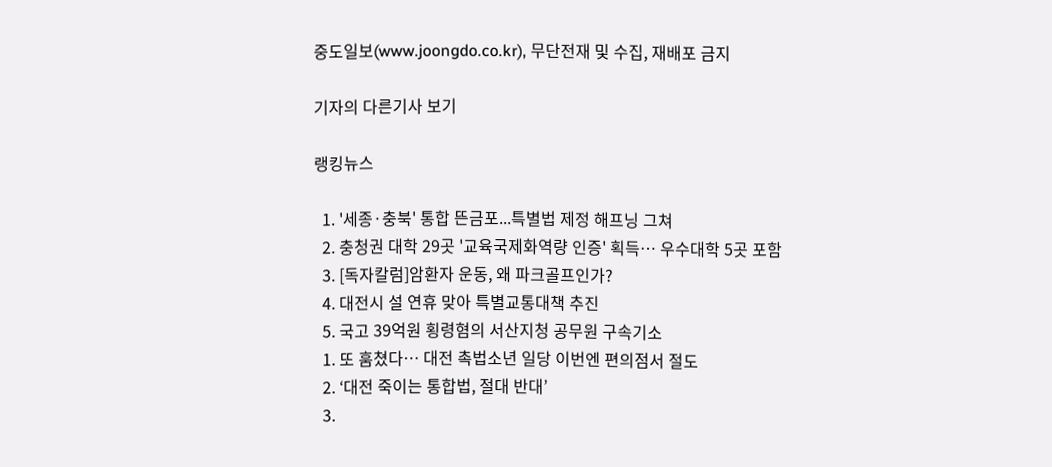중도일보(www.joongdo.co.kr), 무단전재 및 수집, 재배포 금지

기자의 다른기사 보기

랭킹뉴스

  1. '세종·충북' 통합 뜬금포...특별법 제정 해프닝 그쳐
  2. 충청권 대학 29곳 '교육국제화역량 인증' 획득… 우수대학 5곳 포함
  3. [독자칼럼]암환자 운동, 왜 파크골프인가?
  4. 대전시 설 연휴 맞아 특별교통대책 추진
  5. 국고 39억원 횡령혐의 서산지청 공무원 구속기소
  1. 또 훔쳤다… 대전 촉법소년 일당 이번엔 편의점서 절도
  2. ‘대전 죽이는 통합법, 절대 반대’
  3.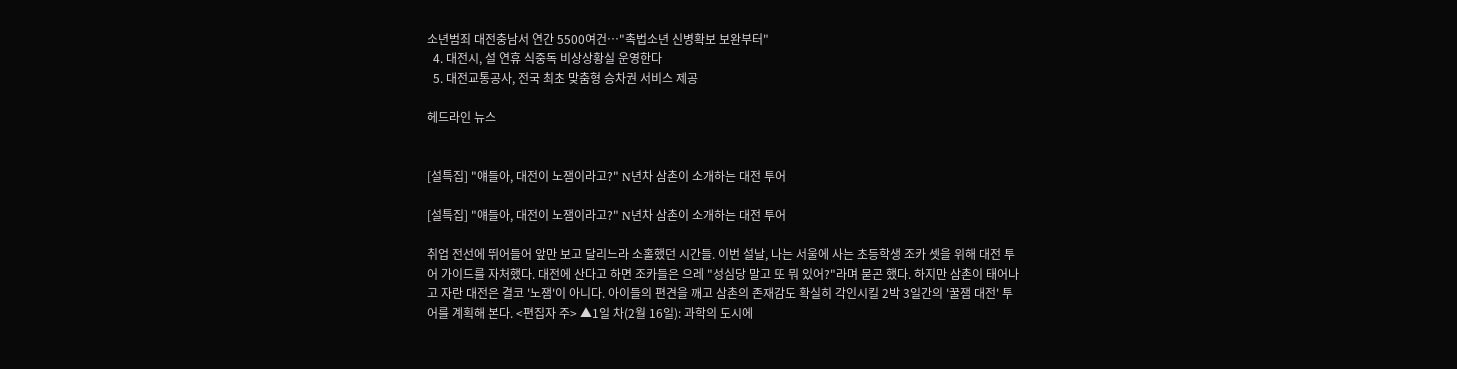소년범죄 대전충남서 연간 5500여건…"촉법소년 신병확보 보완부터"
  4. 대전시, 설 연휴 식중독 비상상황실 운영한다
  5. 대전교통공사, 전국 최초 맞춤형 승차권 서비스 제공

헤드라인 뉴스


[설특집] "얘들아, 대전이 노잼이라고?" N년차 삼촌이 소개하는 대전 투어

[설특집] "얘들아, 대전이 노잼이라고?" N년차 삼촌이 소개하는 대전 투어

취업 전선에 뛰어들어 앞만 보고 달리느라 소홀했던 시간들. 이번 설날, 나는 서울에 사는 초등학생 조카 셋을 위해 대전 투어 가이드를 자처했다. 대전에 산다고 하면 조카들은 으레 "성심당 말고 또 뭐 있어?"라며 묻곤 했다. 하지만 삼촌이 태어나고 자란 대전은 결코 '노잼'이 아니다. 아이들의 편견을 깨고 삼촌의 존재감도 확실히 각인시킬 2박 3일간의 '꿀잼 대전' 투어를 계획해 본다. <편집자 주> ▲1일 차(2월 16일): 과학의 도시에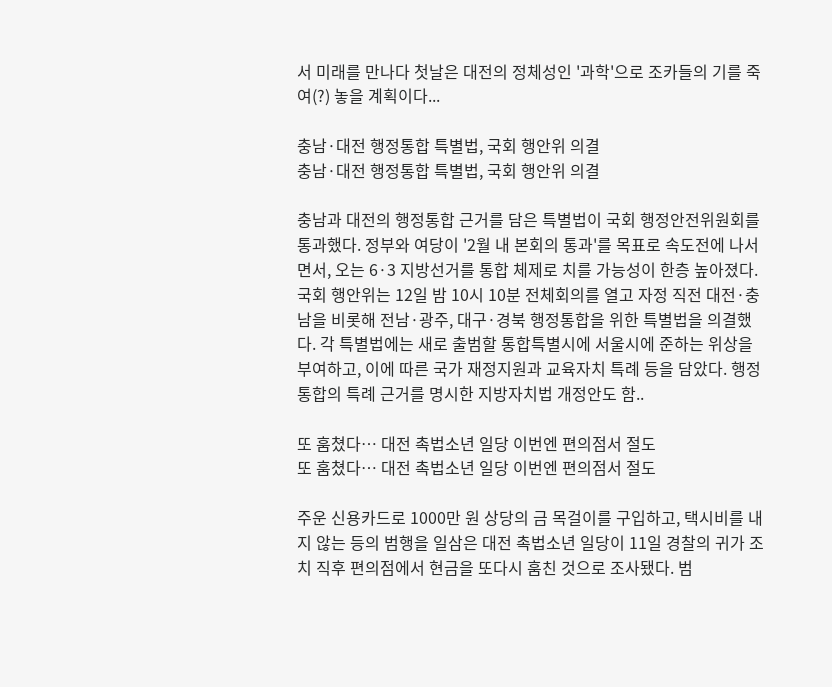서 미래를 만나다 첫날은 대전의 정체성인 '과학'으로 조카들의 기를 죽여(?) 놓을 계획이다...

충남·대전 행정통합 특별법, 국회 행안위 의결
충남·대전 행정통합 특별법, 국회 행안위 의결

충남과 대전의 행정통합 근거를 담은 특별법이 국회 행정안전위원회를 통과했다. 정부와 여당이 '2월 내 본회의 통과'를 목표로 속도전에 나서면서, 오는 6·3 지방선거를 통합 체제로 치를 가능성이 한층 높아졌다. 국회 행안위는 12일 밤 10시 10분 전체회의를 열고 자정 직전 대전·충남을 비롯해 전남·광주, 대구·경북 행정통합을 위한 특별법을 의결했다. 각 특별법에는 새로 출범할 통합특별시에 서울시에 준하는 위상을 부여하고, 이에 따른 국가 재정지원과 교육자치 특례 등을 담았다. 행정통합의 특례 근거를 명시한 지방자치법 개정안도 함..

또 훔쳤다… 대전 촉법소년 일당 이번엔 편의점서 절도
또 훔쳤다… 대전 촉법소년 일당 이번엔 편의점서 절도

주운 신용카드로 1000만 원 상당의 금 목걸이를 구입하고, 택시비를 내지 않는 등의 범행을 일삼은 대전 촉법소년 일당이 11일 경찰의 귀가 조치 직후 편의점에서 현금을 또다시 훔친 것으로 조사됐다. 범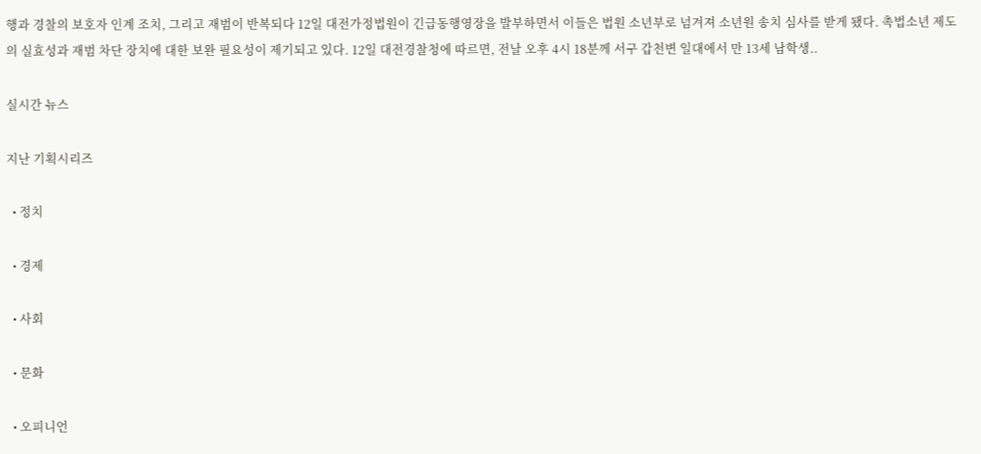행과 경찰의 보호자 인계 조치, 그리고 재범이 반복되다 12일 대전가정법원이 긴급동행영장을 발부하면서 이들은 법원 소년부로 넘겨져 소년원 송치 심사를 받게 됐다. 촉법소년 제도의 실효성과 재범 차단 장치에 대한 보완 필요성이 제기되고 있다. 12일 대전경찰청에 따르면, 전날 오후 4시 18분께 서구 갑천변 일대에서 만 13세 남학생..

실시간 뉴스

지난 기획시리즈

  • 정치

  • 경제

  • 사회

  • 문화

  • 오피니언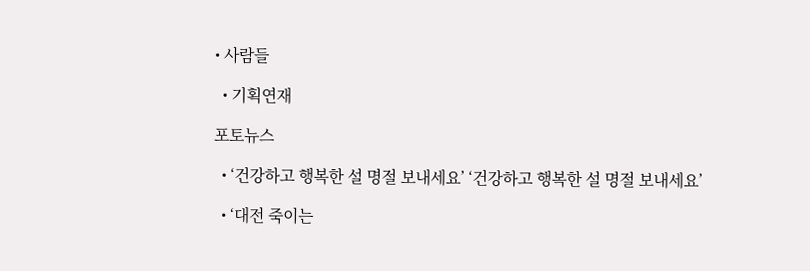• 사람들

  • 기획연재

포토뉴스

  • ‘건강하고 행복한 설 명절 보내세요’ ‘건강하고 행복한 설 명절 보내세요’

  • ‘대전 죽이는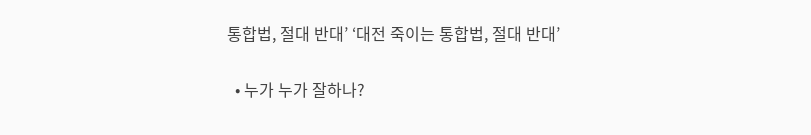통합법, 절대 반대’ ‘대전 죽이는 통합법, 절대 반대’

  • 누가 누가 잘하나?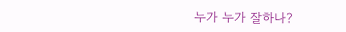누가 누가 잘하나?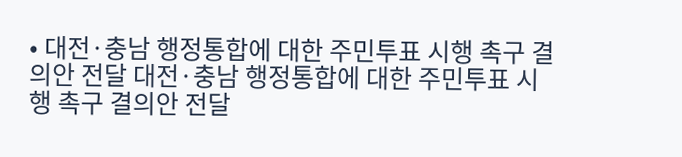• 대전·충남 행정통합에 대한 주민투표 시행 촉구 결의안 전달 대전·충남 행정통합에 대한 주민투표 시행 촉구 결의안 전달